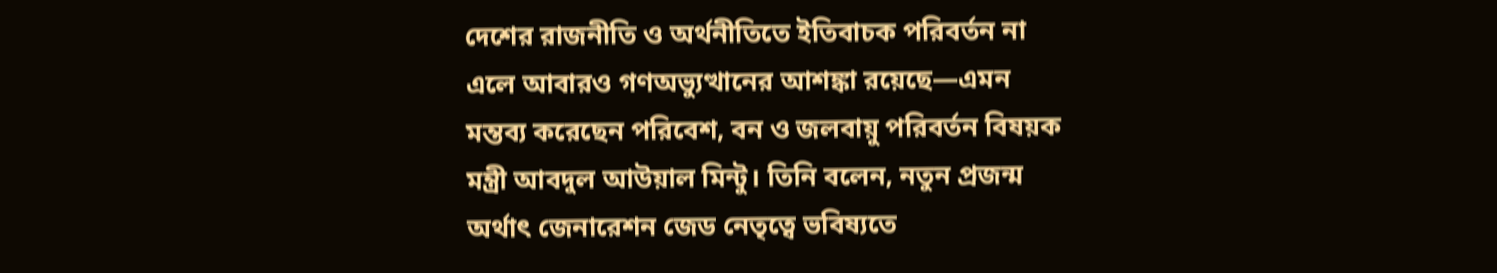দেশের রাজনীতি ও অর্থনীতিতে ইতিবাচক পরিবর্তন না এলে আবারও গণঅভ্যুত্থানের আশঙ্কা রয়েছে—এমন মন্তব্য করেছেন পরিবেশ, বন ও জলবায়ু পরিবর্তন বিষয়ক মন্ত্রী আবদুল আউয়াল মিন্টু। তিনি বলেন, নতুন প্রজন্ম অর্থাৎ জেনারেশন জেড নেতৃত্বে ভবিষ্যতে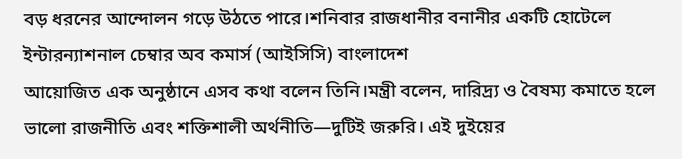বড় ধরনের আন্দোলন গড়ে উঠতে পারে।শনিবার রাজধানীর বনানীর একটি হোটেলে ইন্টারন্যাশনাল চেম্বার অব কমার্স (আইসিসি) বাংলাদেশ
আয়োজিত এক অনুষ্ঠানে এসব কথা বলেন তিনি।মন্ত্রী বলেন, দারিদ্র্য ও বৈষম্য কমাতে হলে ভালো রাজনীতি এবং শক্তিশালী অর্থনীতি—দুটিই জরুরি। এই দুইয়ের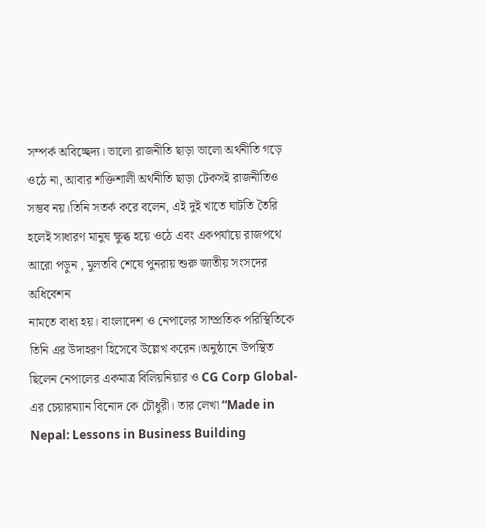সম্পর্ক অবিচ্ছেদ্য। ভালো রাজনীতি ছাড়া ভালো অর্থনীতি গড়ে ওঠে না, আবার শক্তিশালী অর্থনীতি ছাড়া টেকসই রাজনীতিও সম্ভব নয়।তিনি সতর্ক করে বলেন, এই দুই খাতে ঘাটতি তৈরি হলেই সাধারণ মানুষ ক্ষুব্ধ হয়ে ওঠে এবং একপর্যায়ে রাজপথে
আরো পড়ুন , মুলতবি শেষে পুনরায় শুরু জাতীয় সংসদের অধিবেশন
নামতে বাধ্য হয়। বাংলাদেশ ও নেপালের সাম্প্রতিক পরিস্থিতিকে তিনি এর উদাহরণ হিসেবে উল্লেখ করেন।অনুষ্ঠানে উপস্থিত ছিলেন নেপালের একমাত্র বিলিয়নিয়ার ও CG Corp Global-এর চেয়ারম্যান বিনোদ কে চৌধুরী। তার লেখা “Made in Nepal: Lessons in Business Building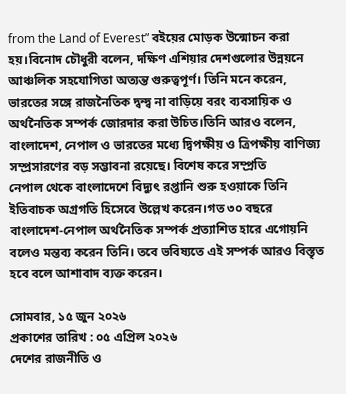from the Land of Everest” বইয়ের মোড়ক উন্মোচন করা হয়।বিনোদ চৌধুরী বলেন, দক্ষিণ এশিয়ার দেশগুলোর উন্নয়নে
আঞ্চলিক সহযোগিতা অত্যন্ত গুরুত্বপূর্ণ। তিনি মনে করেন, ভারতের সঙ্গে রাজনৈতিক দ্বন্দ্ব না বাড়িয়ে বরং ব্যবসায়িক ও অর্থনৈতিক সম্পর্ক জোরদার করা উচিত।তিনি আরও বলেন, বাংলাদেশ, নেপাল ও ভারতের মধ্যে দ্বিপক্ষীয় ও ত্রিপক্ষীয় বাণিজ্য সম্প্রসারণের বড় সম্ভাবনা রয়েছে। বিশেষ করে সম্প্রতি
নেপাল থেকে বাংলাদেশে বিদ্যুৎ রপ্তানি শুরু হওয়াকে তিনি ইতিবাচক অগ্রগতি হিসেবে উল্লেখ করেন।গত ৩০ বছরে বাংলাদেশ-নেপাল অর্থনৈতিক সম্পর্ক প্রত্যাশিত হারে এগোয়নি বলেও মন্তব্য করেন তিনি। তবে ভবিষ্যতে এই সম্পর্ক আরও বিস্তৃত হবে বলে আশাবাদ ব্যক্ত করেন।

সোমবার, ১৫ জুন ২০২৬
প্রকাশের তারিখ : ০৫ এপ্রিল ২০২৬
দেশের রাজনীতি ও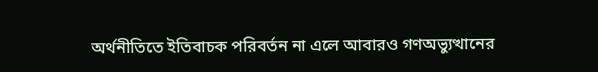অর্থনীতিতে ইতিবাচক পরিবর্তন না এলে আবারও গণঅভ্যুত্থানের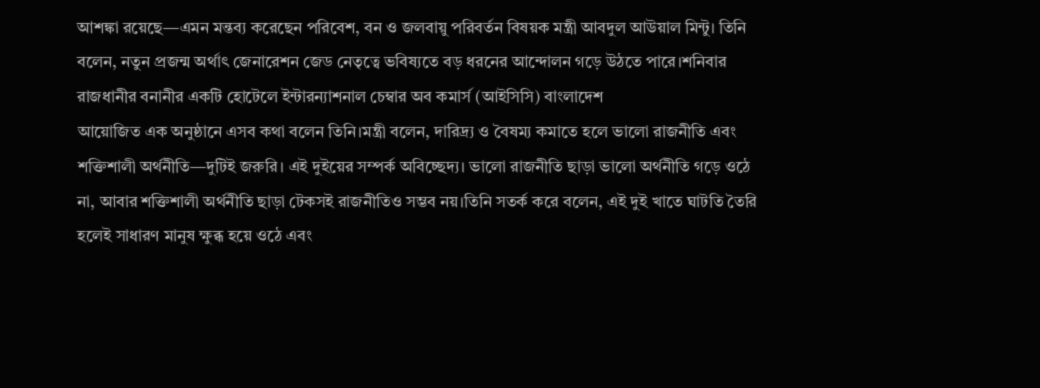আশঙ্কা রয়েছে—এমন মন্তব্য করেছেন পরিবেশ, বন ও জলবায়ু পরিবর্তন বিষয়ক মন্ত্রী আবদুল আউয়াল মিন্টু। তিনি বলেন, নতুন প্রজন্ম অর্থাৎ জেনারেশন জেড নেতৃত্বে ভবিষ্যতে বড় ধরনের আন্দোলন গড়ে উঠতে পারে।শনিবার রাজধানীর বনানীর একটি হোটেলে ইন্টারন্যাশনাল চেম্বার অব কমার্স (আইসিসি) বাংলাদেশ
আয়োজিত এক অনুষ্ঠানে এসব কথা বলেন তিনি।মন্ত্রী বলেন, দারিদ্র্য ও বৈষম্য কমাতে হলে ভালো রাজনীতি এবং শক্তিশালী অর্থনীতি—দুটিই জরুরি। এই দুইয়ের সম্পর্ক অবিচ্ছেদ্য। ভালো রাজনীতি ছাড়া ভালো অর্থনীতি গড়ে ওঠে না, আবার শক্তিশালী অর্থনীতি ছাড়া টেকসই রাজনীতিও সম্ভব নয়।তিনি সতর্ক করে বলেন, এই দুই খাতে ঘাটতি তৈরি হলেই সাধারণ মানুষ ক্ষুব্ধ হয়ে ওঠে এবং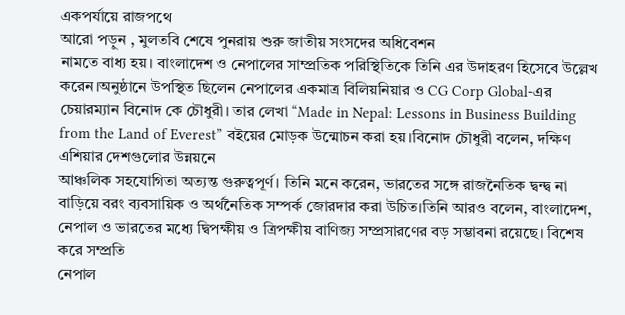একপর্যায়ে রাজপথে
আরো পড়ুন , মুলতবি শেষে পুনরায় শুরু জাতীয় সংসদের অধিবেশন
নামতে বাধ্য হয়। বাংলাদেশ ও নেপালের সাম্প্রতিক পরিস্থিতিকে তিনি এর উদাহরণ হিসেবে উল্লেখ করেন।অনুষ্ঠানে উপস্থিত ছিলেন নেপালের একমাত্র বিলিয়নিয়ার ও CG Corp Global-এর চেয়ারম্যান বিনোদ কে চৌধুরী। তার লেখা “Made in Nepal: Lessons in Business Building from the Land of Everest” বইয়ের মোড়ক উন্মোচন করা হয়।বিনোদ চৌধুরী বলেন, দক্ষিণ এশিয়ার দেশগুলোর উন্নয়নে
আঞ্চলিক সহযোগিতা অত্যন্ত গুরুত্বপূর্ণ। তিনি মনে করেন, ভারতের সঙ্গে রাজনৈতিক দ্বন্দ্ব না বাড়িয়ে বরং ব্যবসায়িক ও অর্থনৈতিক সম্পর্ক জোরদার করা উচিত।তিনি আরও বলেন, বাংলাদেশ, নেপাল ও ভারতের মধ্যে দ্বিপক্ষীয় ও ত্রিপক্ষীয় বাণিজ্য সম্প্রসারণের বড় সম্ভাবনা রয়েছে। বিশেষ করে সম্প্রতি
নেপাল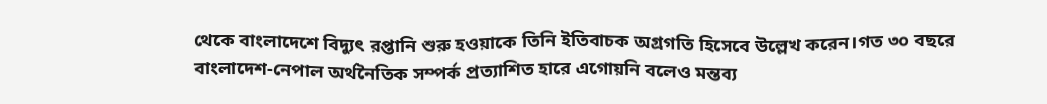থেকে বাংলাদেশে বিদ্যুৎ রপ্তানি শুরু হওয়াকে তিনি ইতিবাচক অগ্রগতি হিসেবে উল্লেখ করেন।গত ৩০ বছরে বাংলাদেশ-নেপাল অর্থনৈতিক সম্পর্ক প্রত্যাশিত হারে এগোয়নি বলেও মন্তব্য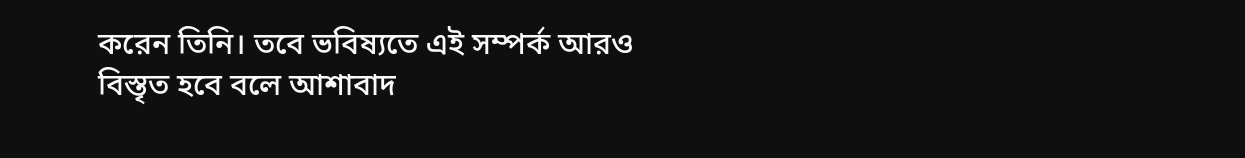করেন তিনি। তবে ভবিষ্যতে এই সম্পর্ক আরও বিস্তৃত হবে বলে আশাবাদ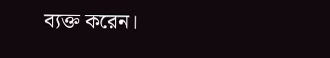ব্যক্ত করেন।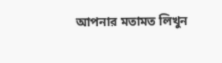আপনার মতামত লিখুন